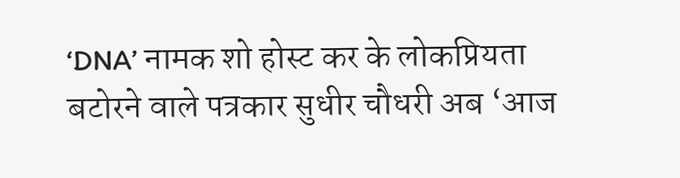‘DNA’ नामक शो होस्ट कर के लोकप्रियता बटोरने वाले पत्रकार सुधीर चौधरी अब ‘आज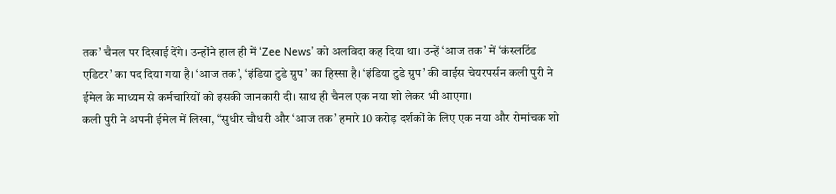तक’ चैनल पर दिखाई देंगे। उन्होंने हाल ही में ‘Zee News’ को अलविदा कह दिया था। उन्हें ‘आज तक’ में ‘कंस्लटिंड एडिटर’ का पद दिया गया है। ‘आज तक’, ‘इंडिया टुडे ग्रुप’ का हिस्सा है। ‘इंडिया टुडे ग्रुप’ की वाईस चेयरपर्सन कली पुरी ने ईमेल के माध्यम से कर्मचारियों को इसकी जानकारी दी। साथ ही चैनल एक नया शो लेकर भी आएगा।
कली पुरी ने अपनी ईमेल में लिखा, “सुधीर चौधरी और ‘आज तक’ हमारे 10 करोड़ दर्शकों के लिए एक नया और रोमांचक शो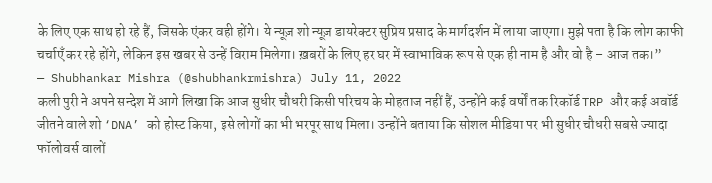के लिए एक साथ हो रहे हैं, जिसके एंकर वही होंगे। ये न्यूज़ शो न्यूज़ डायरेक्टर सुप्रिय प्रसाद के मार्गदर्शन में लाया जाएगा। मुझे पता है कि लोग काफी चर्चाएँ कर रहे होंगे, लेकिन इस खबर से उन्हें विराम मिलेगा। ख़बरों के लिए हर घर में स्वाभाविक रूप से एक ही नाम है और वो है – आज तक।”
— Shubhankar Mishra (@shubhankrmishra) July 11, 2022
कली पुरी ने अपने सन्देश में आगे लिखा कि आज सुधीर चौधरी किसी परिचय के मोहताज नहीं हैं, उन्होंने कई वर्षों तक रिकॉर्ड TRP और कई अवॉर्ड जीतने वाले शो ‘DNA’ को होस्ट किया, इसे लोगों का भी भरपूर साथ मिला। उन्होंने बताया कि सोशल मीडिया पर भी सुधीर चौधरी सबसे ज्यादा फॉलोवर्स वालों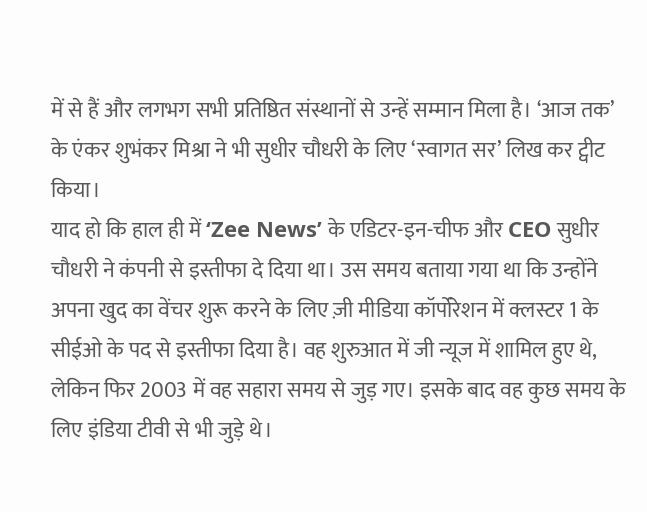में से हैं और लगभग सभी प्रतिष्ठित संस्थानों से उन्हें सम्मान मिला है। ‘आज तक’ के एंकर शुभंकर मिश्रा ने भी सुधीर चौधरी के लिए ‘स्वागत सर’ लिख कर ट्वीट किया।
याद हो कि हाल ही में ‘Zee News’ के एडिटर-इन-चीफ और CEO सुधीर चौधरी ने कंपनी से इस्तीफा दे दिया था। उस समय बताया गया था कि उन्होंने अपना खुद का वेंचर शुरू करने के लिए ज़ी मीडिया कॉर्पोरेशन में क्लस्टर 1 के सीईओ के पद से इस्तीफा दिया है। वह शुरुआत में जी न्यूज में शामिल हुए थे, लेकिन फिर 2003 में वह सहारा समय से जुड़ गए। इसके बाद वह कुछ समय के लिए इंडिया टीवी से भी जुड़े थे।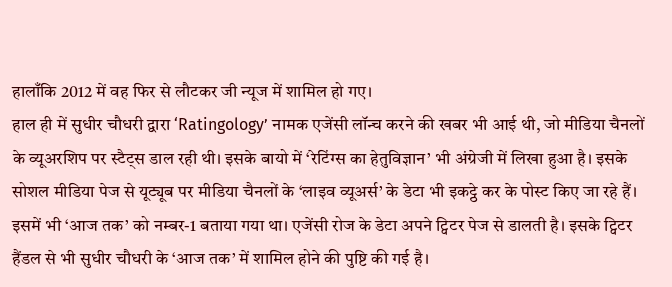हालाँकि 2012 में वह फिर से लौटकर जी न्यूज में शामिल हो गए।
हाल ही में सुधीर चौधरी द्वारा ‘Ratingology’ नामक एजेंसी लॉन्च करने की खबर भी आई थी, जो मीडिया चैनलों के व्यूअरशिप पर स्टैट्स डाल रही थी। इसके बायो में ‘रेटिंग्स का हेतुविज्ञान’ भी अंग्रेजी में लिखा हुआ है। इसके सोशल मीडिया पेज से यूट्यूब पर मीडिया चैनलों के ‘लाइव व्यूअर्स’ के डेटा भी इकट्ठे कर के पोस्ट किए जा रहे हैं। इसमें भी ‘आज तक’ को नम्बर-1 बताया गया था। एजेंसी रोज के डेटा अपने ट्विटर पेज से डालती है। इसके ट्विटर हैंडल से भी सुधीर चौधरी के ‘आज तक’ में शामिल होने की पुष्टि की गई है।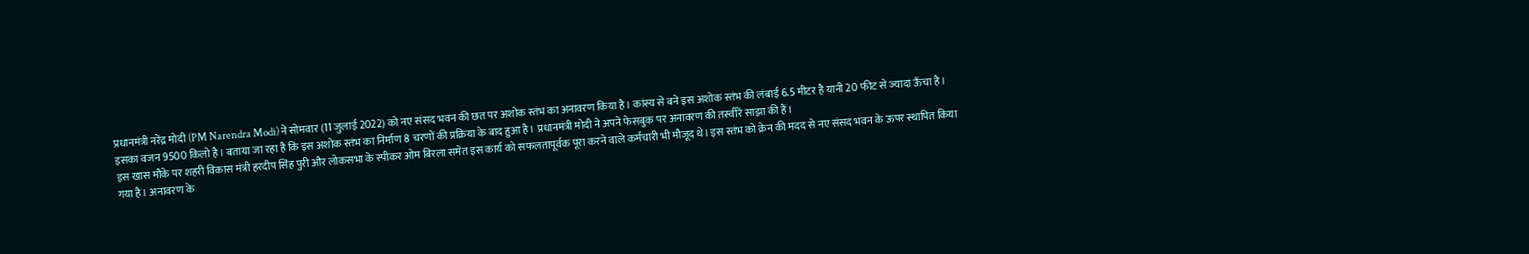प्रधानमंत्री नरेंद्र मोदी (PM Narendra Modi) ने सोमवार (11 जुलाई 2022) को नए संसद भवन की छत पर अशोक स्तंभ का अनावरण किया है। कांस्य से बने इस अशोक स्तंभ की लंबाई 6.5 मीटर है यानी 20 फीट से ज्यादा ऊँचा है। इसका वजन 9500 किलो है। बताया जा रहा है कि इस अशोक स्तंभ का निर्माण 8 चरणों की प्रक्रिया के बाद हुआ है। प्रधानमंत्री मोदी ने अपने फेसबुक पर अनावरण की तस्वीरें साझा की हैं।
इस खास मौके पर शहरी विकास मंत्री हरदीप सिंह पुरी और लोकसभा के स्पीकर ओम बिरला समेत इस कार्य को सफलतापूर्वक पूरा करने वाले कर्मचारी भी मौजूद थे। इस स्तंभ को क्रेन की मदद से नए संसद भवन के ऊपर स्थापित किया गया है। अनावरण के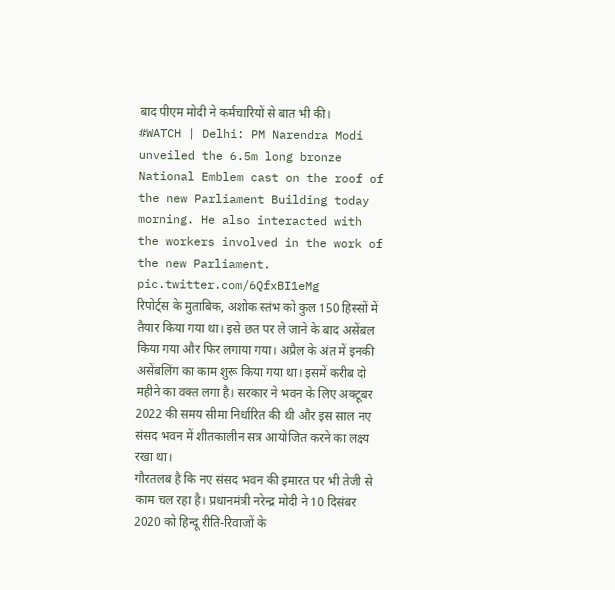बाद पीएम मोदी ने कर्मचारियों से बात भी की।
#WATCH | Delhi: PM Narendra Modi unveiled the 6.5m long bronze National Emblem cast on the roof of the new Parliament Building today morning. He also interacted with the workers involved in the work of the new Parliament. pic.twitter.com/6QfxBI1eMg
रिपोर्ट्स के मुताबिक, अशोक स्तंभ को कुल 150 हिस्सों में तैयार किया गया था। इसे छत पर ले जाने के बाद असेंबल किया गया और फिर लगाया गया। अप्रैल के अंत में इनकी असेंबलिंग का काम शुरू किया गया था। इसमें करीब दो महीने का वक्त लगा है। सरकार ने भवन के लिए अक्टूबर 2022 की समय सीमा निर्धारित की थी और इस साल नए संसद भवन में शीतकालीन सत्र आयोजित करने का लक्ष्य रखा था।
गौरतलब है कि नए संसद भवन की इमारत पर भी तेजी से काम चल रहा है। प्रधानमंत्री नरेन्द्र मोदी ने 10 दिसंबर 2020 को हिन्दू रीति-रिवाजों के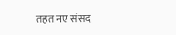तहत नए संसद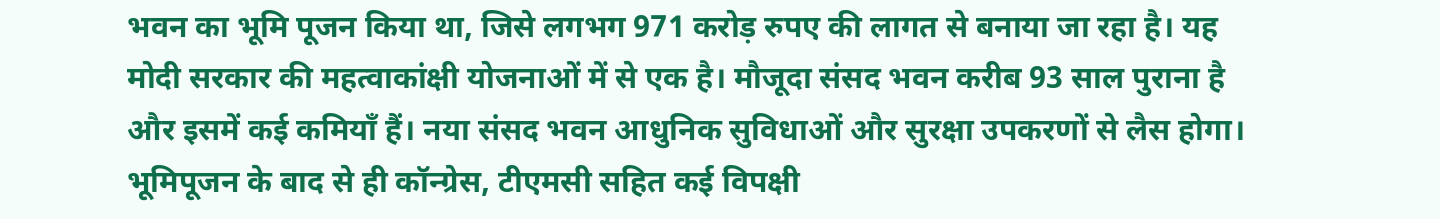भवन का भूमि पूजन किया था, जिसे लगभग 971 करोड़ रुपए की लागत से बनाया जा रहा है। यह मोदी सरकार की महत्वाकांक्षी योजनाओं में से एक है। मौजूदा संसद भवन करीब 93 साल पुराना है और इसमें कई कमियाँ हैं। नया संसद भवन आधुनिक सुविधाओं और सुरक्षा उपकरणों से लैस होगा। भूमिपूजन के बाद से ही कॉन्ग्रेस, टीएमसी सहित कई विपक्षी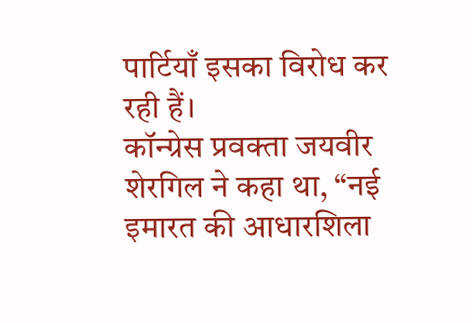पार्टियाँ इसका विरोध कर रही हैं।
कॉन्ग्रेस प्रवक्ता जयवीर शेरगिल ने कहा था, “नई इमारत की आधारशिला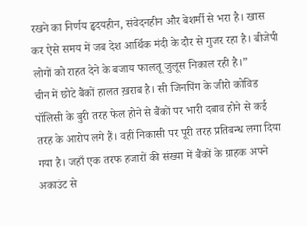रखने का निर्णय हृदयहीन, संवेदनहीन और बेशर्मी से भरा है। खास कर ऐसे समय में जब देश आर्थिक मंदी के दौर से गुजर रहा है। बीजेपी लोगों को राहत देने के बजाय फालतू जुलूस निकाल रही है।”
चीन में छोटे बैंकों हालत ख़राब है। सी जिनपिंग के जीरो कोविड पॉलिसी के बुरी तरह फेल होने से बैंकों पर भारी दबाव होने से कई तरह के आरोप लगे हैं। वहीं निकासी पर पूरी तरह प्रतिबन्ध लगा दिया गया है। जहाँ एक तरफ हजारों की संख्या में बैंकों के ग्राहक अपने अकाउंट से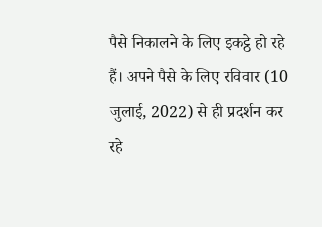पैसे निकालने के लिए इकट्ठे हो रहे हैं। अपने पैसे के लिए रविवार (10 जुलाई, 2022) से ही प्रदर्शन कर रहे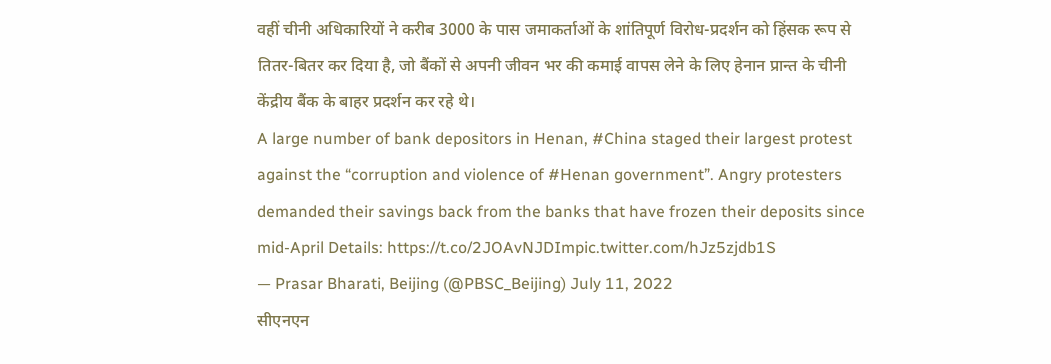वहीं चीनी अधिकारियों ने करीब 3000 के पास जमाकर्ताओं के शांतिपूर्ण विरोध-प्रदर्शन को हिंसक रूप से तितर-बितर कर दिया है, जो बैंकों से अपनी जीवन भर की कमाई वापस लेने के लिए हेनान प्रान्त के चीनी केंद्रीय बैंक के बाहर प्रदर्शन कर रहे थे।
A large number of bank depositors in Henan, #China staged their largest protest against the “corruption and violence of #Henan government”. Angry protesters demanded their savings back from the banks that have frozen their deposits since mid-April Details: https://t.co/2JOAvNJDImpic.twitter.com/hJz5zjdb1S
— Prasar Bharati, Beijing (@PBSC_Beijing) July 11, 2022
सीएनएन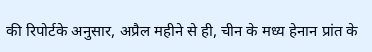की रिपोर्टके अनुसार, अप्रैल महीने से ही, चीन के मध्य हेनान प्रांत के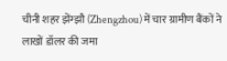चीनी शहर झेंग्झौ (Zhengzhou) में चार ग्रामीण बैंकों ने लाखों डॉलर की जमा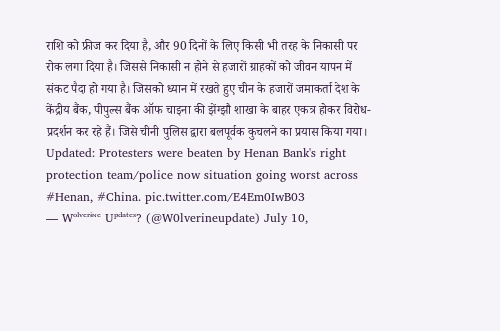राशि को फ्रीज कर दिया है, और 90 दिनों के लिए किसी भी तरह के निकासी पर रोक लगा दिया है। जिससे निकासी न होने से हजारों ग्राहकों को जीवन यापन में संकट पैदा हो गया है। जिसको ध्यान में रखते हुए चीन के हजारों जमाकर्ता देश के केंद्रीय बैंक, पीपुल्स बैंक ऑफ चाइना की झेंग्झौ शाखा के बाहर एकत्र होकर विरोध-प्रदर्शन कर रहे हैं। जिसे चीनी पुलिस द्वारा बलपूर्वक कुचलने का प्रयास किया गया।
Updated: Protesters were beaten by Henan Bank's right protection team/police now situation going worst across #Henan, #China. pic.twitter.com/E4Em0IwB03
— Wᵒˡᵛᵉʳᶤᶰᵉ Uᵖᵈᵃᵗᵉˢ? (@W0lverineupdate) July 10,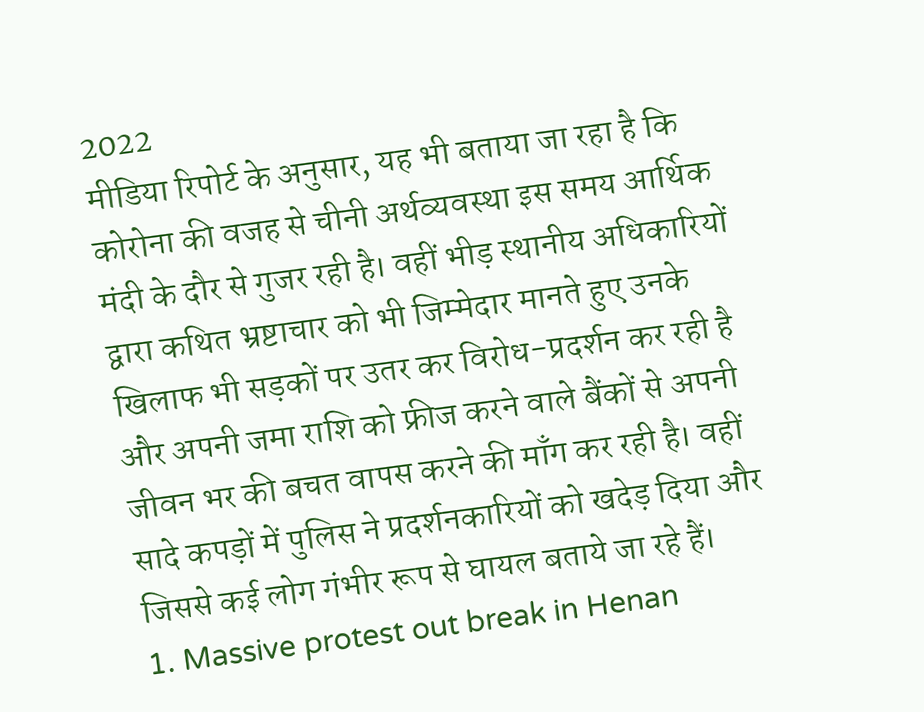2022
मीडिया रिपोर्ट के अनुसार, यह भी बताया जा रहा है कि कोरोना की वजह से चीनी अर्थव्यवस्था इस समय आर्थिक मंदी के दौर से गुजर रही है। वहीं भीड़ स्थानीय अधिकारियों द्वारा कथित भ्रष्टाचार को भी जिम्मेदार मानते हुए उनके खिलाफ भी सड़कों पर उतर कर विरोध-प्रदर्शन कर रही है और अपनी जमा राशि को फ्रीज करने वाले बैंकों से अपनी जीवन भर की बचत वापस करने की माँग कर रही है। वहीं सादे कपड़ों में पुलिस ने प्रदर्शनकारियों को खदेड़ दिया और जिससे कई लोग गंभीर रूप से घायल बताये जा रहे हैं।
1. Massive protest out break in Henan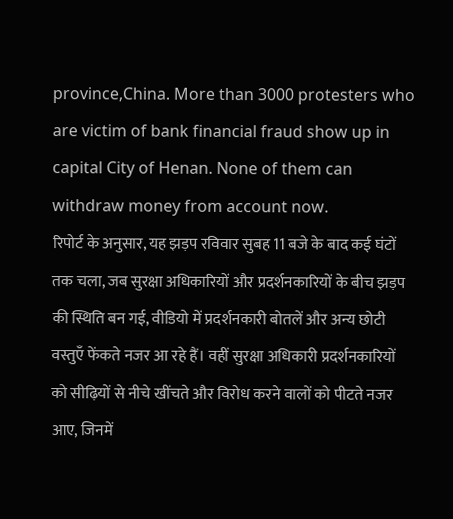province,China. More than 3000 protesters who are victim of bank financial fraud show up in capital City of Henan. None of them can withdraw money from account now.
रिपोर्ट के अनुसार, यह झड़प रविवार सुबह 11 बजे के बाद कई घंटों तक चला, जब सुरक्षा अधिकारियों और प्रदर्शनकारियों के बीच झड़प की स्थिति बन गई, वीडियो में प्रदर्शनकारी बोतलें और अन्य छोटी वस्तुएँ फेंकते नजर आ रहे हैं। वहीं सुरक्षा अधिकारी प्रदर्शनकारियों को सीढ़ियों से नीचे खींचते और विरोध करने वालों को पीटते नजर आए, जिनमें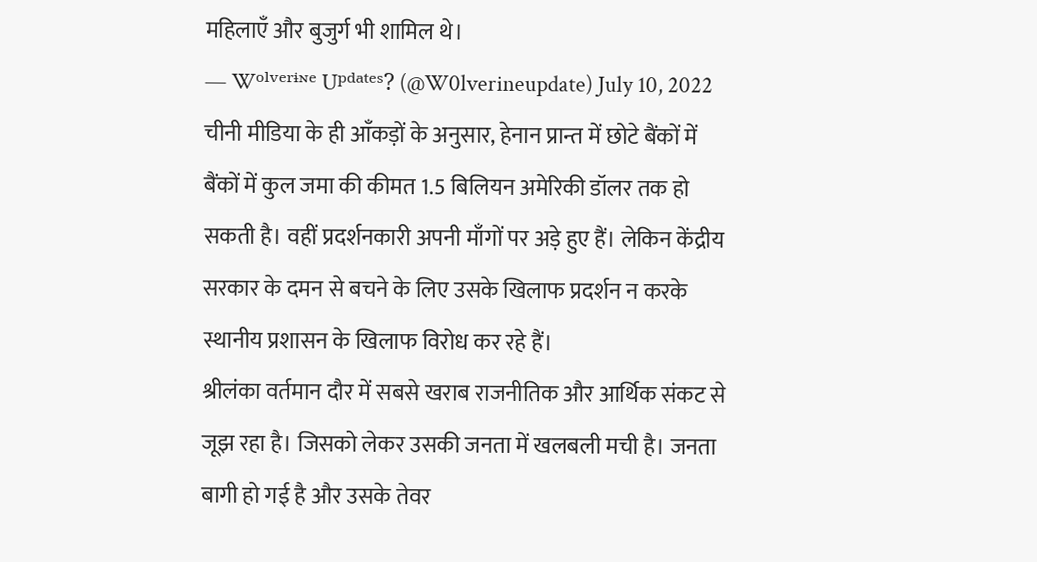महिलाएँ और बुजुर्ग भी शामिल थे।
— Wᵒˡᵛᵉʳᶤᶰᵉ Uᵖᵈᵃᵗᵉˢ? (@W0lverineupdate) July 10, 2022
चीनी मीडिया के ही आँकड़ों के अनुसार, हेनान प्रान्त में छोटे बैंकों में बैंकों में कुल जमा की कीमत 1.5 बिलियन अमेरिकी डॉलर तक हो सकती है। वहीं प्रदर्शनकारी अपनी माँगों पर अड़े हुए हैं। लेकिन केंद्रीय सरकार के दमन से बचने के लिए उसके खिलाफ प्रदर्शन न करके स्थानीय प्रशासन के खिलाफ विरोध कर रहे हैं।
श्रीलंका वर्तमान दौर में सबसे खराब राजनीतिक और आर्थिक संकट से जूझ रहा है। जिसको लेकर उसकी जनता में खलबली मची है। जनता बागी हो गई है और उसके तेवर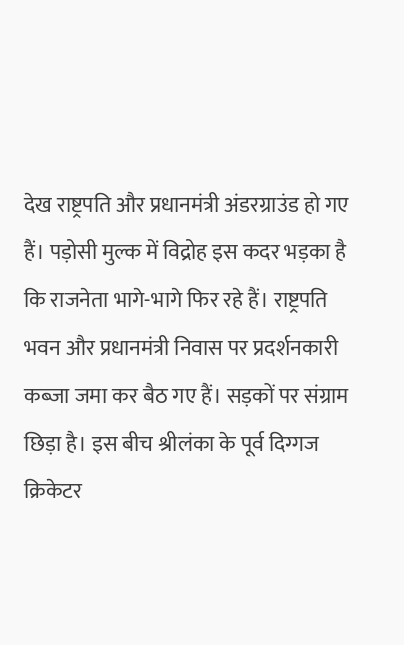देख राष्ट्रपति और प्रधानमंत्री अंडरग्राउंड हो गए हैं। पड़ोसी मुल्क में विद्रोह इस कदर भड़का है कि राजनेता भागे-भागे फिर रहे हैं। राष्ट्रपति भवन और प्रधानमंत्री निवास पर प्रदर्शनकारी कब्जा जमा कर बैठ गए हैं। सड़कों पर संग्राम छिड़ा है। इस बीच श्रीलंका के पूर्व दिग्गज क्रिकेटर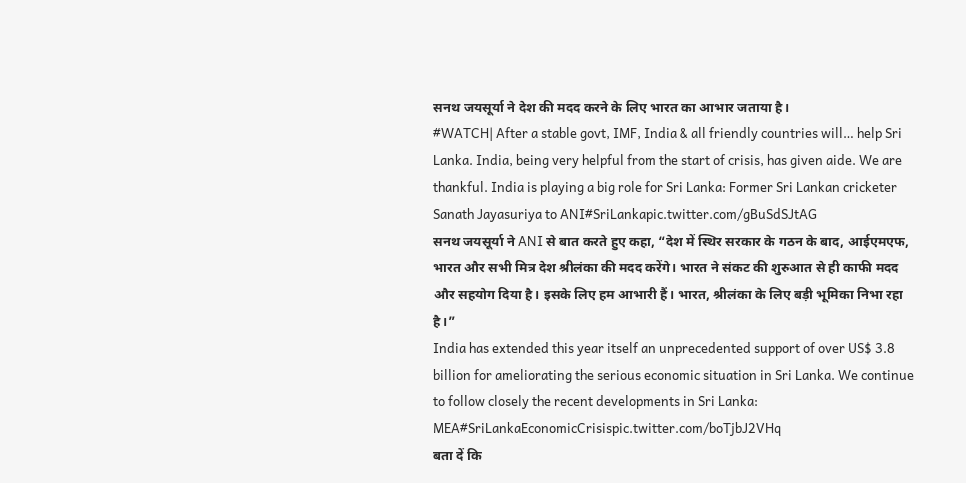सनथ जयसूर्या ने देश की मदद करने के लिए भारत का आभार जताया है।
#WATCH| After a stable govt, IMF, India & all friendly countries will… help Sri Lanka. India, being very helpful from the start of crisis, has given aide. We are thankful. India is playing a big role for Sri Lanka: Former Sri Lankan cricketer Sanath Jayasuriya to ANI#SriLankapic.twitter.com/gBuSdSJtAG
सनथ जयसूर्या ने ANI से बात करते हुए कहा, “देश में स्थिर सरकार के गठन के बाद, आईएमएफ, भारत और सभी मित्र देश श्रीलंका की मदद करेंगे। भारत ने संकट की शुरुआत से ही काफी मदद और सहयोग दिया है। इसके लिए हम आभारी हैं। भारत, श्रीलंका के लिए बड़ी भूमिका निभा रहा है।”
India has extended this year itself an unprecedented support of over US$ 3.8 billion for ameliorating the serious economic situation in Sri Lanka. We continue to follow closely the recent developments in Sri Lanka: MEA#SriLankaEconomicCrisispic.twitter.com/boTjbJ2VHq
बता दें कि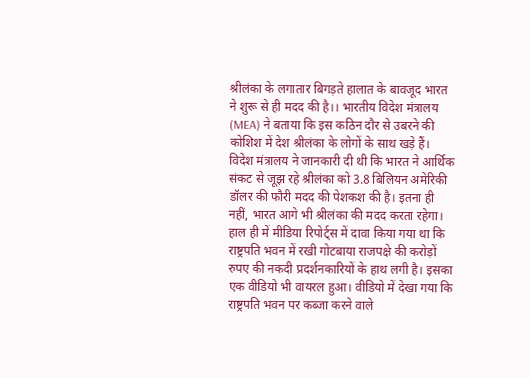श्रीलंका के लगातार बिगड़ते हालात के बावजूद भारत ने शुरू से ही मदद की है।। भारतीय विदेश मंत्रालय (MEA) ने बताया कि इस कठिन दौर से उबरने की कोशिश में देश श्रीलंका के लोगों के साथ खड़े हैं। विदेश मंत्रालय ने जानकारी दी थी कि भारत ने आर्थिक संकट से जूझ रहे श्रीलंका को 3.8 बिलियन अमेरिकी डॉलर की फौरी मदद की पेशकश की है। इतना ही नहीं, भारत आगे भी श्रीलंका की मदद करता रहेगा।
हाल ही में मीडिया रिपोर्ट्स में दावा किया गया था कि राष्ट्रपति भवन में रखी गोटबाया राजपक्षे की करोड़ों रुपए की नकदी प्रदर्शनकारियों के हाथ लगी है। इसका एक वीडियो भी वायरल हुआ। वीडियो में देखा गया कि राष्ट्रपति भवन पर कब्जा करने वाले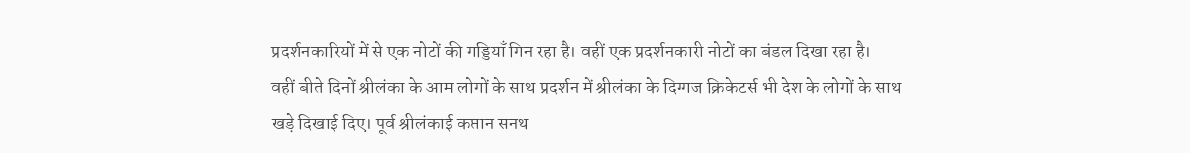प्रदर्शनकारियों में से एक नोटों की गड्डियाँ गिन रहा है। वहीं एक प्रदर्शनकारी नोटों का बंडल दिखा रहा है।
वहीं बीते दिनों श्रीलंका के आम लोगों के साथ प्रदर्शन में श्रीलंका के दिग्गज क्रिकेटर्स भी देश के लोगों के साथ खड़े दिखाई दिए। पूर्व श्रीलंकाई कप्तान सनथ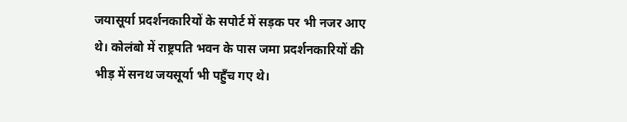जयासूर्या प्रदर्शनकारियों के सपोर्ट में सड़क पर भी नजर आए थे। कोलंबो में राष्ट्रपति भवन के पास जमा प्रदर्शनकारियों की भीड़ में सनथ जयसूर्या भी पहुँच गए थे।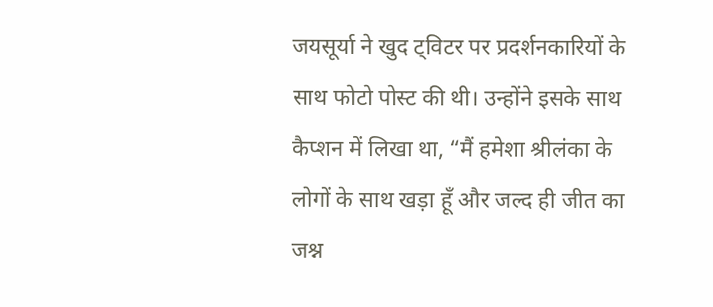जयसूर्या ने खुद ट्विटर पर प्रदर्शनकारियों के साथ फोटो पोस्ट की थी। उन्होंने इसके साथ कैप्शन में लिखा था, “मैं हमेशा श्रीलंका के लोगों के साथ खड़ा हूँ और जल्द ही जीत का जश्न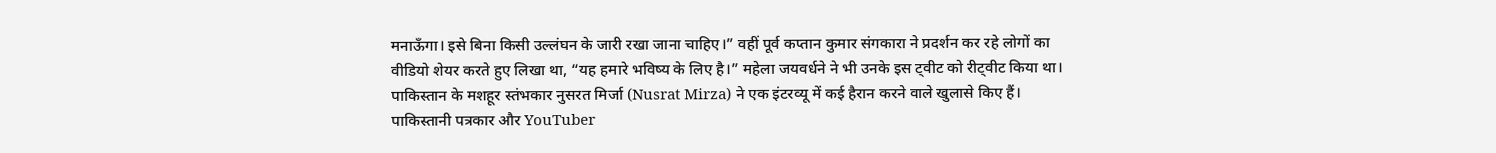मनाऊँगा। इसे बिना किसी उल्लंघन के जारी रखा जाना चाहिए।” वहीं पूर्व कप्तान कुमार संगकारा ने प्रदर्शन कर रहे लोगों का वीडियो शेयर करते हुए लिखा था, “यह हमारे भविष्य के लिए है।” महेला जयवर्धने ने भी उनके इस ट्वीट को रीट्वीट किया था।
पाकिस्तान के मशहूर स्तंभकार नुसरत मिर्जा (Nusrat Mirza) ने एक इंटरव्यू में कई हैरान करने वाले खुलासे किए हैं। पाकिस्तानी पत्रकार और YouTuber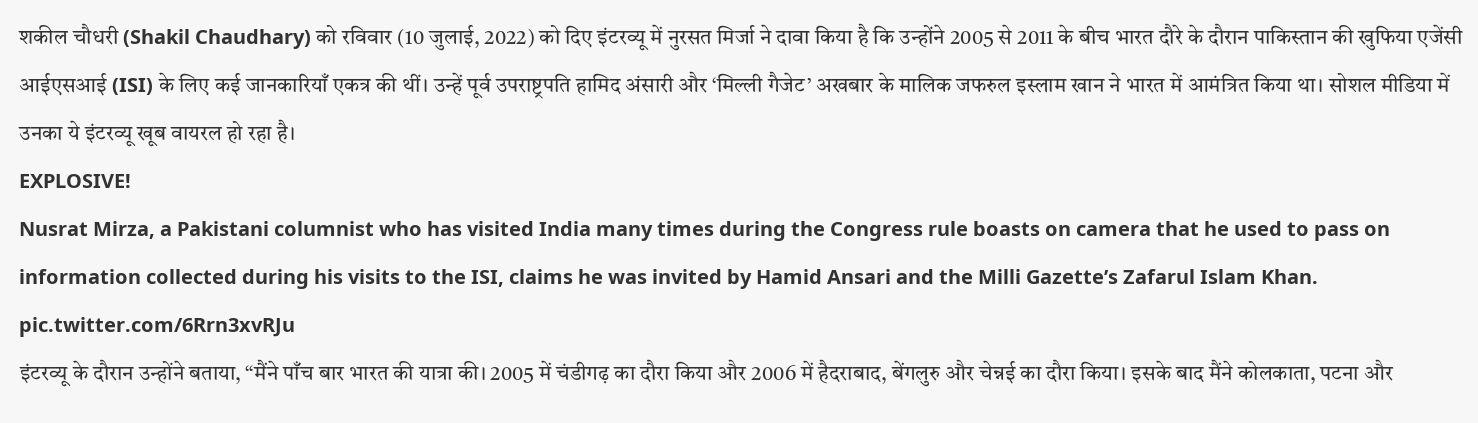शकील चौधरी (Shakil Chaudhary) को रविवार (10 जुलाई, 2022) को दिए इंटरव्यू में नुरसत मिर्जा ने दावा किया है कि उन्होंने 2005 से 2011 के बीच भारत दौरे के दौरान पाकिस्तान की खुफिया एजेंसी आईएसआई (ISI) के लिए कई जानकारियाँ एकत्र की थीं। उन्हें पूर्व उपराष्ट्रपति हामिद अंसारी और ‘मिल्ली गैजेट’ अखबार के मालिक जफरुल इस्लाम खान ने भारत में आमंत्रित किया था। सोशल मीडिया में उनका ये इंटरव्यू खूब वायरल हो रहा है।
EXPLOSIVE!
Nusrat Mirza, a Pakistani columnist who has visited India many times during the Congress rule boasts on camera that he used to pass on information collected during his visits to the ISI, claims he was invited by Hamid Ansari and the Milli Gazette’s Zafarul Islam Khan. pic.twitter.com/6Rrn3xvRJu
इंटरव्यू के दौरान उन्होंने बताया, “मैंने पाँच बार भारत की यात्रा की। 2005 में चंडीगढ़ का दौरा किया और 2006 में हैदराबाद, बेंगलुरु और चेन्नई का दौरा किया। इसके बाद मैंने कोलकाता, पटना और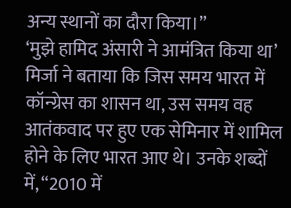अन्य स्थानों का दौरा किया।”
‘मुझे हामिद अंसारी ने आमंत्रित किया था’
मिर्जा ने बताया कि जिस समय भारत में कॉन्ग्रेस का शासन था, उस समय वह आतंकवाद पर हुए एक सेमिनार में शामिल होने के लिए भारत आए थे। उनके शब्दों में, “2010 में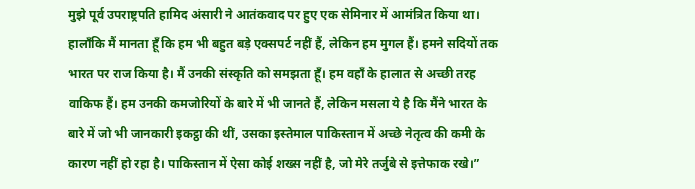मुझे पूर्व उपराष्ट्रपति हामिद अंसारी ने आतंकवाद पर हुए एक सेमिनार में आमंत्रित किया था। हालाँकि मैं मानता हूँ कि हम भी बहुत बड़े एक्सपर्ट नहीं हैं, लेकिन हम मुगल हैं। हमने सदियों तक भारत पर राज किया है। मैं उनकी संस्कृति को समझता हूँ। हम वहाँ के हालात से अच्छी तरह वाकिफ हैं। हम उनकी कमजोरियों के बारे में भी जानते हैं, लेकिन मसला ये है कि मैंने भारत के बारे में जो भी जानकारी इकट्ठा की थीं, उसका इस्तेमाल पाकिस्तान में अच्छे नेतृत्व की कमी के कारण नहीं हो रहा है। पाकिस्तान में ऐसा कोई शख्स नहीं है, जो मेरे तर्जुबे से इत्तेफाक रखे।”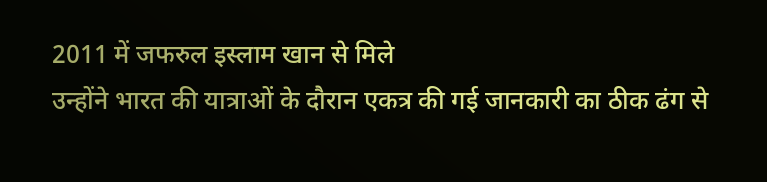2011 में जफरुल इस्लाम खान से मिले
उन्होंने भारत की यात्राओं के दौरान एकत्र की गई जानकारी का ठीक ढंग से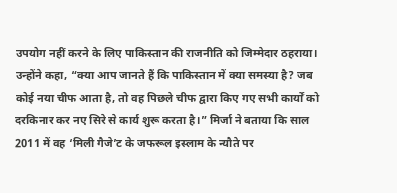उपयोग नहीं करने के लिए पाकिस्तान की राजनीति को जिम्मेदार ठहराया। उन्होंने कहा, “क्या आप जानते हैं कि पाकिस्तान में क्या समस्या है? जब कोई नया चीफ आता है, तो वह पिछले चीफ द्वारा किए गए सभी कार्यों को दरकिनार कर नए सिरे से कार्य शुरू करता है।” मिर्जा ने बताया कि साल 2011 में वह ‘मिली गैजे’ट के जफरूल इस्लाम के न्यौते पर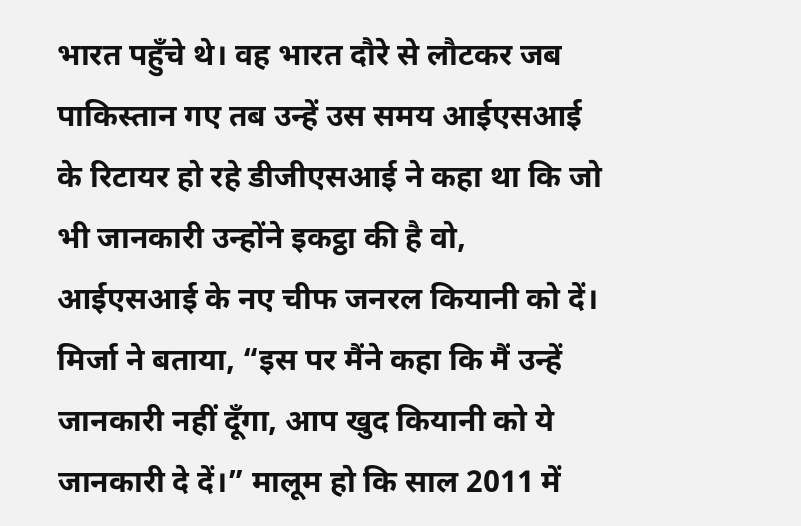भारत पहुँचे थे। वह भारत दौरे से लौटकर जब पाकिस्तान गए तब उन्हें उस समय आईएसआई के रिटायर हो रहे डीजीएसआई ने कहा था कि जो भी जानकारी उन्होंने इकट्ठा की है वो, आईएसआई के नए चीफ जनरल कियानी को दें। मिर्जा ने बताया, “इस पर मैंने कहा कि मैं उन्हें जानकारी नहीं दूँगा, आप खुद कियानी को ये जानकारी दे दें।” मालूम हो कि साल 2011 में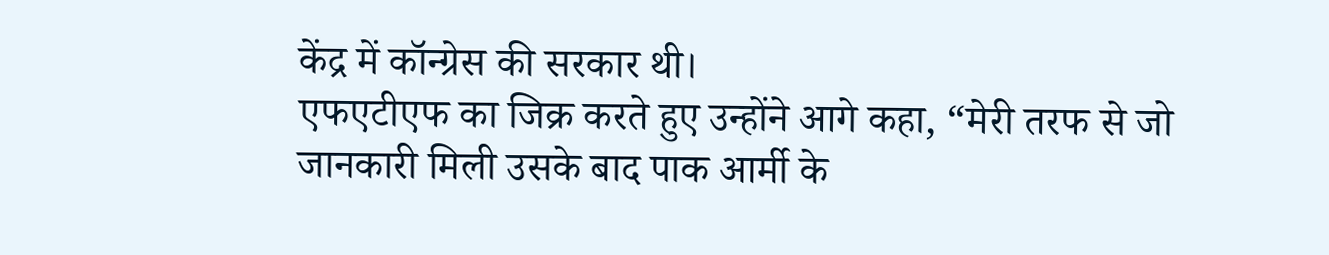केंद्र में कॉन्ग्रेस की सरकार थी।
एफएटीएफ का जिक्र करते हुए उन्होंने आगे कहा, “मेरी तरफ से जो जानकारी मिली उसके बाद पाक आर्मी के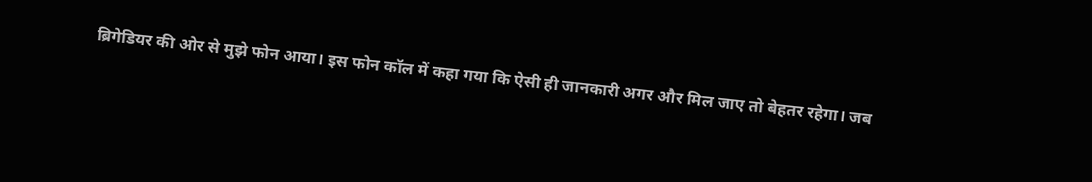ब्रिगेडियर की ओर से मुझे फोन आया। इस फोन कॉल में कहा गया कि ऐसी ही जानकारी अगर और मिल जाए तो बेहतर रहेगा। जब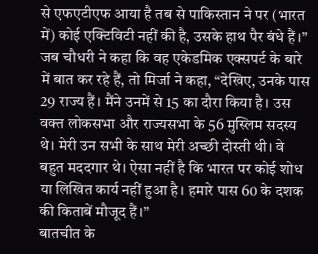से एफएटीएफ आया है तब से पाकिस्तान ने पर (भारत में) कोई एक्टिविटी नहीं की है, उसके हाथ पैर बंधे हैं।”
जब चौधरी ने कहा कि वह एकेडमिक एक्सपर्ट के बारे में बात कर रहे हैं, तो मिर्जा ने कहा, “देखिए, उनके पास 29 राज्य हैं। मैंने उनमें से 15 का दौरा किया है। उस वक्त लोकसभा और राज्यसभा के 56 मुस्लिम सदस्य थे। मेरी उन सभी के साथ मेरी अच्छी दोस्ती थी। वे बहुत मददगार थे। ऐसा नहीं है कि भारत पर कोई शोध या लिखित कार्य नहीं हुआ है। हमारे पास 60 के दशक की किताबें मौजूद हैं।”
बातचीत के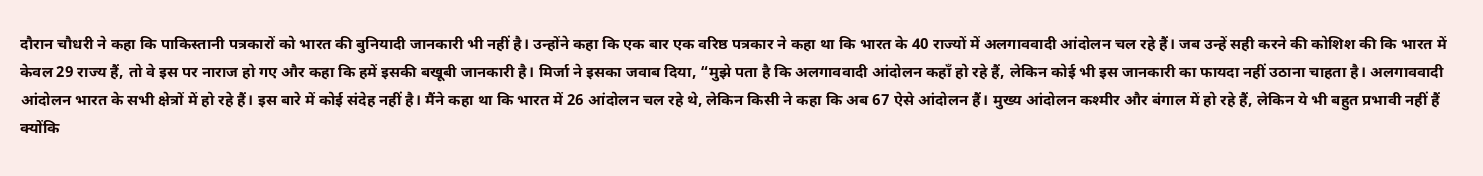दौरान चौधरी ने कहा कि पाकिस्तानी पत्रकारों को भारत की बुनियादी जानकारी भी नहीं है। उन्होंने कहा कि एक बार एक वरिष्ठ पत्रकार ने कहा था कि भारत के 40 राज्यों में अलगाववादी आंदोलन चल रहे हैं। जब उन्हें सही करने की कोशिश की कि भारत में केवल 29 राज्य हैं, तो वे इस पर नाराज हो गए और कहा कि हमें इसकी बखूबी जानकारी है। मिर्जा ने इसका जवाब दिया, “मुझे पता है कि अलगाववादी आंदोलन कहाँ हो रहे हैं, लेकिन कोई भी इस जानकारी का फायदा नहीं उठाना चाहता है। अलगाववादी आंदोलन भारत के सभी क्षेत्रों में हो रहे हैं। इस बारे में कोई संदेह नहीं है। मैंने कहा था कि भारत में 26 आंदोलन चल रहे थे, लेकिन किसी ने कहा कि अब 67 ऐसे आंदोलन हैं। मुख्य आंदोलन कश्मीर और बंगाल में हो रहे हैं, लेकिन ये भी बहुत प्रभावी नहीं हैं क्योंकि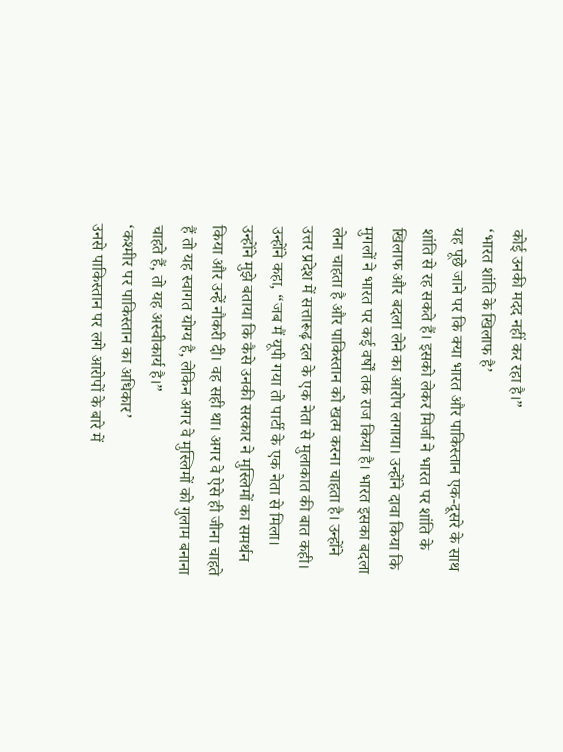कोई उनकी मदद नहीं कर रहा है।”
‘भारत शांति के खिलाफ है’
यह पूछे जाने पर कि क्या भारत और पाकिस्तान एक-दूसरे के साथ शांति से रह सकते हैं। इसको लेकर मिर्जा ने भारत पर शांति के खिलाफ और बदला लेने का आरोप लगाया। उन्होंने दावा किया कि मुगलों ने भारत पर कई वर्षों तक राज किया है। भारत इसका बदला लेना चाहता है और पाकिस्तान को खत्म करना चाहता है। उन्होंने उत्तर प्रदेश में सत्तारूढ़ दल के एक नेता से मुलाकात की बात कही। उन्होंने कहा, “जब मैं यूपी गया तो पार्टी के एक नेता से मिला। उन्होंने मुझे बताया कि कैसे उनकी सरकार ने मुस्लिमों का समर्थन किया और उन्हें नौकरी दी। वह सही था। अगर वे ऐसे ही जीना चाहते हैं तो यह स्वागत योग्य है, लेकिन अगर वे मुस्लिमों को गुलाम बनाना चाहते हैं, तो यह अस्वीकार्य है।”
‘कश्मीर पर पाकिस्तान का अधिकार’
उनसे पाकिस्तान पर लगे आरोपों के बारे में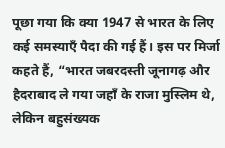पूछा गया कि क्या 1947 से भारत के लिए कई समस्याएँ पैदा की गई हैं। इस पर मिर्जा कहते हैं, “भारत जबरदस्ती जूनागढ़ और हैदराबाद ले गया जहाँ के राजा मुस्लिम थे, लेकिन बहुसंख्यक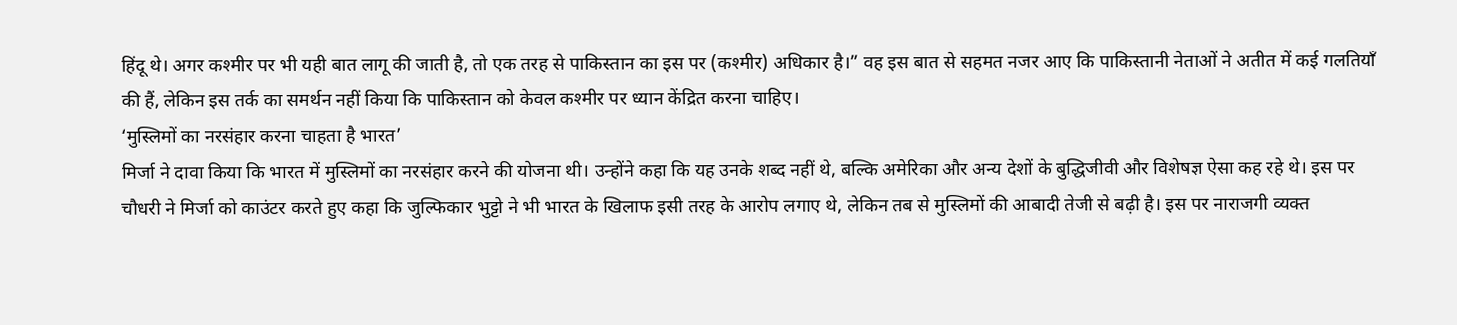हिंदू थे। अगर कश्मीर पर भी यही बात लागू की जाती है, तो एक तरह से पाकिस्तान का इस पर (कश्मीर) अधिकार है।” वह इस बात से सहमत नजर आए कि पाकिस्तानी नेताओं ने अतीत में कई गलतियाँ की हैं, लेकिन इस तर्क का समर्थन नहीं किया कि पाकिस्तान को केवल कश्मीर पर ध्यान केंद्रित करना चाहिए।
‘मुस्लिमों का नरसंहार करना चाहता है भारत’
मिर्जा ने दावा किया कि भारत में मुस्लिमों का नरसंहार करने की योजना थी। उन्होंने कहा कि यह उनके शब्द नहीं थे, बल्कि अमेरिका और अन्य देशों के बुद्धिजीवी और विशेषज्ञ ऐसा कह रहे थे। इस पर चौधरी ने मिर्जा को काउंटर करते हुए कहा कि जुल्फिकार भुट्टो ने भी भारत के खिलाफ इसी तरह के आरोप लगाए थे, लेकिन तब से मुस्लिमों की आबादी तेजी से बढ़ी है। इस पर नाराजगी व्यक्त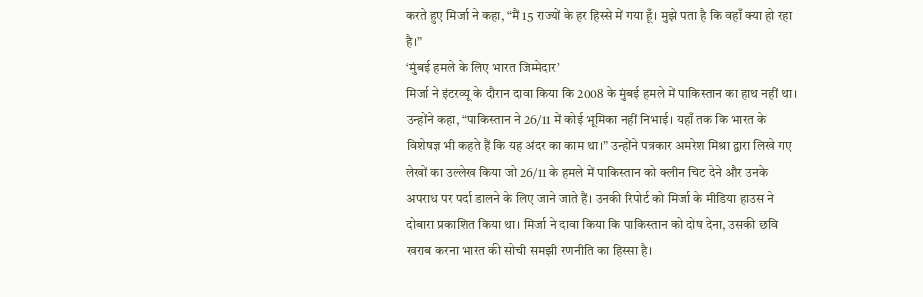करते हुए मिर्जा ने कहा, “मैं 15 राज्यों के हर हिस्से में गया हूँ। मुझे पता है कि वहाँ क्या हो रहा है।”
‘मुंबई हमले के लिए भारत जिम्मेदार’
मिर्जा ने इंटरव्यू के दौरान दावा किया कि 2008 के मुंबई हमले में पाकिस्तान का हाथ नहीं था। उन्होंने कहा, “पाकिस्तान ने 26/11 में कोई भूमिका नहीं निभाई। यहाँ तक कि भारत के विशेषज्ञ भी कहते हैं कि यह अंदर का काम था।” उन्होंने पत्रकार अमरेश मिश्रा द्वारा लिखे गए लेखों का उल्लेख किया जो 26/11 के हमले में पाकिस्तान को क्लीन चिट देने और उनके अपराध पर पर्दा डालने के लिए जाने जाते हैं। उनकी रिपोर्ट को मिर्जा के मीडिया हाउस ने दोबारा प्रकाशित किया था। मिर्जा ने दावा किया कि पाकिस्तान को दोष देना, उसकी छवि खराब करना भारत की सोची समझी रणनीति का हिस्सा है।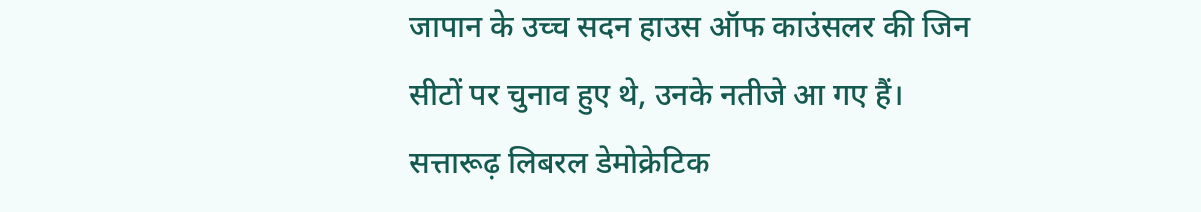जापान के उच्च सदन हाउस ऑफ काउंसलर की जिन सीटों पर चुनाव हुए थे, उनके नतीजे आ गए हैं। सत्तारूढ़ लिबरल डेमोक्रेटिक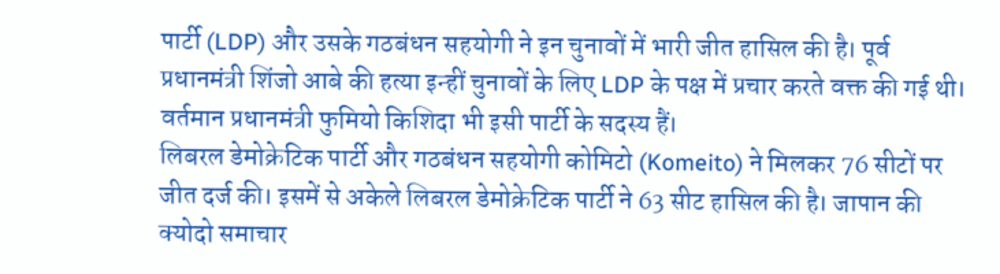पार्टी (LDP) और उसके गठबंधन सहयोगी ने इन चुनावों में भारी जीत हासिल की है। पूर्व प्रधानमंत्री शिंजो आबे की हत्या इन्हीं चुनावों के लिए LDP के पक्ष में प्रचार करते वक्त की गई थी। वर्तमान प्रधानमंत्री फुमियो किशिदा भी इसी पार्टी के सदस्य हैं।
लिबरल डेमोक्रेटिक पार्टी और गठबंधन सहयोगी कोमिटो (Komeito) ने मिलकर 76 सीटों पर जीत दर्ज की। इसमें से अकेले लिबरल डेमोक्रेटिक पार्टी ने 63 सीट हासिल की है। जापान की क्योदो समाचार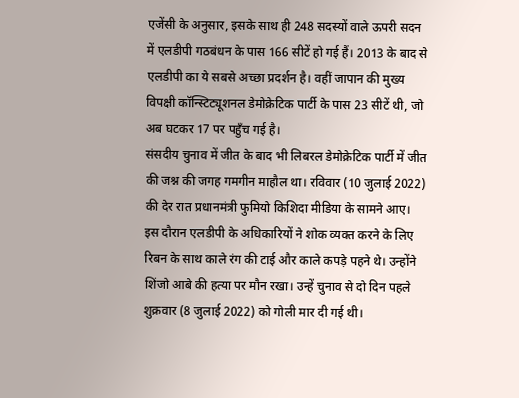एजेंसी के अनुसार, इसके साथ ही 248 सदस्यों वाले ऊपरी सदन में एलडीपी गठबंधन के पास 166 सीटें हो गई हैं। 2013 के बाद से एलडीपी का ये सबसे अच्छा प्रदर्शन है। वहीं जापान की मुख्य विपक्षी कॉन्स्टिट्यूशनल डेमोक्रेटिक पार्टी के पास 23 सीटें थी, जो अब घटकर 17 पर पहुँच गई है।
संसदीय चुनाव में जीत के बाद भी लिबरल डेमोक्रेटिक पार्टी में जीत की जश्न की जगह गमगीन माहौल था। रविवार (10 जुलाई 2022) की देर रात प्रधानमंत्री फुमियो किशिदा मीडिया के सामने आए। इस दौरान एलडीपी के अधिकारियों ने शोक व्यक्त करने के लिए रिबन के साथ काले रंग की टाई और काले कपड़े पहने थे। उन्होंने शिंजो आबे की हत्या पर मौन रखा। उन्हें चुनाव से दो दिन पहले शुक्रवार (8 जुलाई 2022) को गोली मार दी गई थी।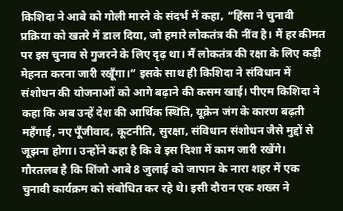किशिदा ने आबे को गोली मारने के संदर्भ में कहा, “हिंसा ने चुनावी प्रक्रिया को खतरे में डाल दिया, जो हमारे लोकतंत्र की नींव है। मैं हर कीमत पर इस चुनाव से गुजरने के लिए दृढ़ था। मैं लोकतंत्र की रक्षा के लिए कड़ी मेहनत करना जारी रखूँगा।” इसके साथ ही किशिदा ने संविधान में संशोधन की योजनाओं को आगे बढ़ाने की कसम खाई। पीएम किशिदा ने कहा कि अब उन्हें देश की आर्थिक स्थिति, यूक्रेन जंग के कारण बढ़ती महँगाई, नए पूँजीवाद, कूटनीति, सुरक्षा, संविधान संशोधन जैसे मुद्दों से जूझना होगा। उन्होंने कहा है कि वे इस दिशा में काम जारी रखेंगे।
गौरतलब है कि शिंजो आबे 8 जुलाई को जापान के नारा शहर में एक चुनावी कार्यक्रम को संबोधित कर रहे थे। इसी दौरान एक शख्स ने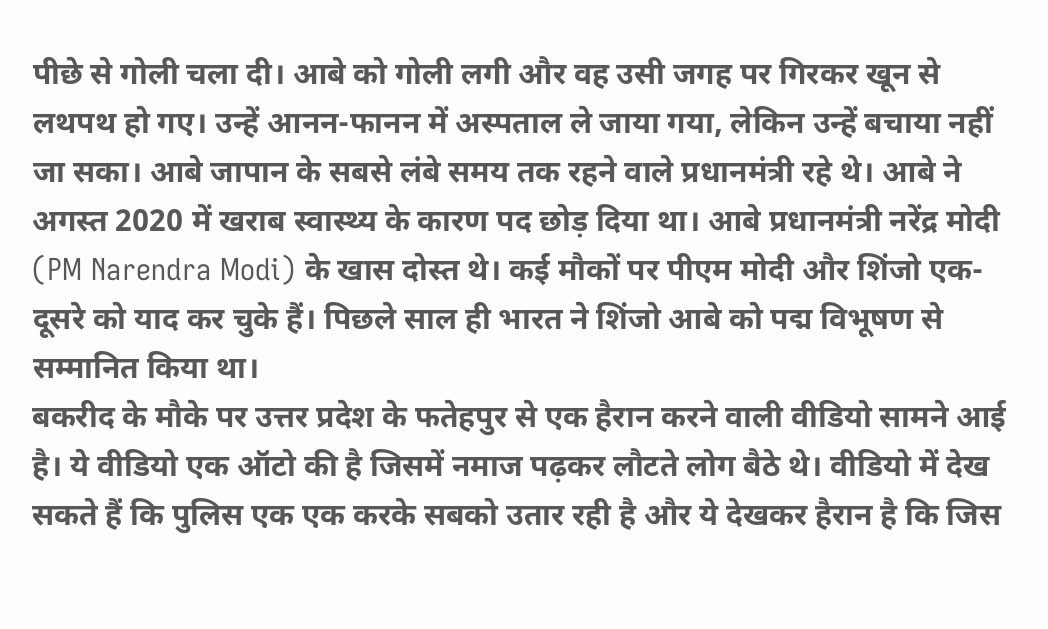पीछे से गोली चला दी। आबे को गोली लगी और वह उसी जगह पर गिरकर खून से लथपथ हो गए। उन्हें आनन-फानन में अस्पताल ले जाया गया, लेकिन उन्हें बचाया नहीं जा सका। आबे जापान के सबसे लंबे समय तक रहने वाले प्रधानमंत्री रहे थे। आबे ने अगस्त 2020 में खराब स्वास्थ्य के कारण पद छोड़ दिया था। आबे प्रधानमंत्री नरेंद्र मोदी (PM Narendra Modi) के खास दोस्त थे। कई मौकों पर पीएम मोदी और शिंजो एक-दूसरे को याद कर चुके हैं। पिछले साल ही भारत ने शिंजो आबे को पद्म विभूषण से सम्मानित किया था।
बकरीद के मौके पर उत्तर प्रदेश के फतेहपुर से एक हैरान करने वाली वीडियो सामने आई है। ये वीडियो एक ऑटो की है जिसमें नमाज पढ़कर लौटते लोग बैठे थे। वीडियो में देख सकते हैं कि पुलिस एक एक करके सबको उतार रही है और ये देखकर हैरान है कि जिस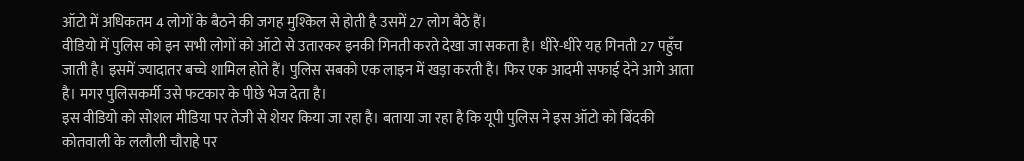ऑटो में अधिकतम 4 लोगों के बैठने की जगह मुश्किल से होती है उसमें 27 लोग बैठे हैं।
वीडियो में पुलिस को इन सभी लोगों को ऑटो से उतारकर इनकी गिनती करते देखा जा सकता है। धीरे-धीरे यह गिनती 27 पहुँच जाती है। इसमें ज्यादातर बच्चे शामिल होते हैं। पुलिस सबको एक लाइन में खड़ा करती है। फिर एक आदमी सफाई देने आगे आता है। मगर पुलिसकर्मी उसे फटकार के पीछे भेज देता है।
इस वीडियो को सोशल मीडिया पर तेजी से शेयर किया जा रहा है। बताया जा रहा है कि यूपी पुलिस ने इस ऑटो को बिंदकी कोतवाली के ललौली चौराहे पर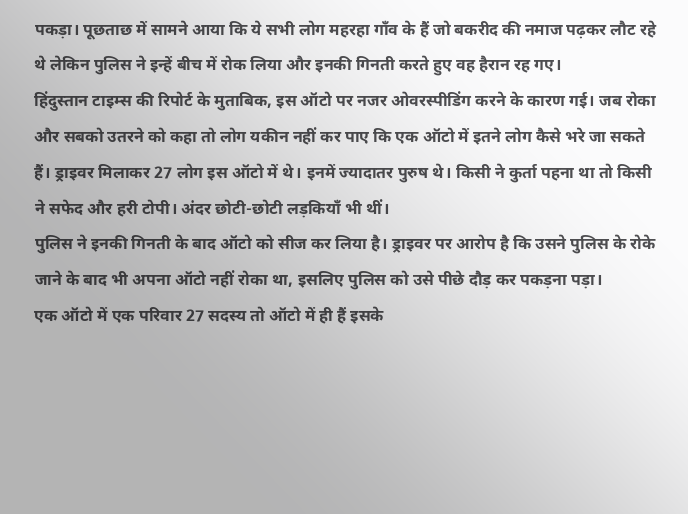पकड़ा। पूछताछ में सामने आया कि ये सभी लोग महरहा गाँव के हैं जो बकरीद की नमाज पढ़कर लौट रहे थे लेकिन पुलिस ने इन्हें बीच में रोक लिया और इनकी गिनती करते हुए वह हैरान रह गए।
हिंदुस्तान टाइम्स की रिपोर्ट के मुताबिक, इस ऑटो पर नजर ओवरस्पीडिंग करने के कारण गई। जब रोका और सबको उतरने को कहा तो लोग यकीन नहीं कर पाए कि एक ऑटो में इतने लोग कैसे भरे जा सकते हैं। ड्राइवर मिलाकर 27 लोग इस ऑटो में थे। इनमें ज्यादातर पुरुष थे। किसी ने कुर्ता पहना था तो किसी ने सफेद और हरी टोपी। अंदर छोटी-छोटी लड़कियाँ भी थीं।
पुलिस ने इनकी गिनती के बाद ऑटो को सीज कर लिया है। ड्राइवर पर आरोप है कि उसने पुलिस के रोके जाने के बाद भी अपना ऑटो नहीं रोका था, इसलिए पुलिस को उसे पीछे दौड़ कर पकड़ना पड़ा।
एक ऑटो में एक परिवार 27 सदस्य तो ऑटो में ही हैं इसके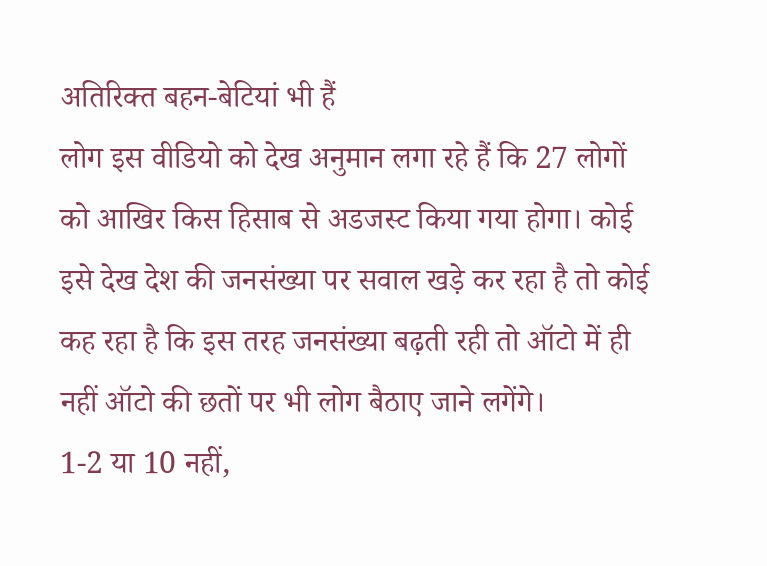अतिरिक्त बहन-बेटियां भी हैं
लोग इस वीडियो को देख अनुमान लगा रहे हैं कि 27 लोगों को आखिर किस हिसाब से अडजस्ट किया गया होगा। कोई इसे देख देश की जनसंख्या पर सवाल खड़े कर रहा है तो कोई कह रहा है कि इस तरह जनसंख्या बढ़ती रही तो ऑटो में ही नहीं ऑटो की छतों पर भी लोग बैठाए जाने लगेंगे।
1-2 या 10 नहीं,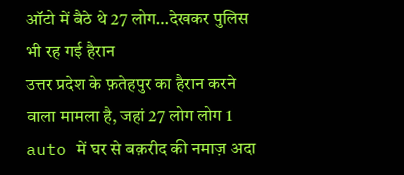ऑटो में बैठे थे 27 लोग…देखकर पुलिस भी रह गई हैरान
उत्तर प्रदेश के फ़तेहपुर का हैरान करने वाला मामला है, जहां 27 लोग लोग 1 auto में घर से बक़रीद की नमाज़ अदा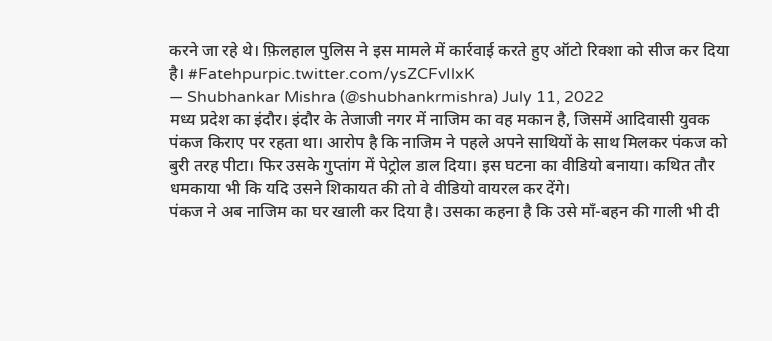करने जा रहे थे। फ़िलहाल पुलिस ने इस मामले में कार्रवाई करते हुए ऑटो रिक्शा को सीज कर दिया है। #Fatehpurpic.twitter.com/ysZCFvIlxK
— Shubhankar Mishra (@shubhankrmishra) July 11, 2022
मध्य प्रदेश का इंदौर। इंदौर के तेजाजी नगर में नाजिम का वह मकान है, जिसमें आदिवासी युवक पंकज किराए पर रहता था। आरोप है कि नाजिम ने पहले अपने साथियों के साथ मिलकर पंकज को बुरी तरह पीटा। फिर उसके गुप्तांग में पेट्रोल डाल दिया। इस घटना का वीडियो बनाया। कथित तौर धमकाया भी कि यदि उसने शिकायत की तो वे वीडियो वायरल कर देंगे।
पंकज ने अब नाजिम का घर खाली कर दिया है। उसका कहना है कि उसे माँ-बहन की गाली भी दी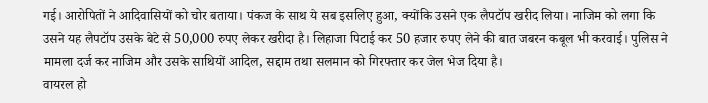गई। आरोपितों ने आदिवासियों को चोर बताया। पंकज के साथ ये सब इसलिए हुआ, क्योंकि उसने एक लैपटॉप खरीद लिया। नाजिम को लगा कि उसने यह लैपटॉप उसके बेटे से 50,000 रुपए लेकर खरीदा है। लिहाजा पिटाई कर 50 हजार रुपए लेने की बात जबरन कबूल भी करवाई। पुलिस ने मामला दर्ज कर नाजिम और उसके साथियों आदिल, सद्दाम तथा सलमान को गिरफ्तार कर जेल भेज दिया है।
वायरल हो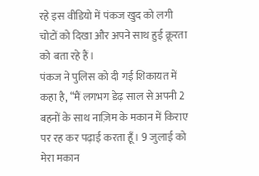रहे इस वीडियो में पंकज खुद को लगी चोटों को दिखा और अपने साथ हुई क्रूरता को बता रहे हैं।
पंकज ने पुलिस को दी गई शिकायत में कहा है, “मैं लगभग डेढ़ साल से अपनी 2 बहनों के साथ नाज़िम के मकान में किराए पर रह कर पढ़ाई करता हूँ। 9 जुलाई को मेरा मकान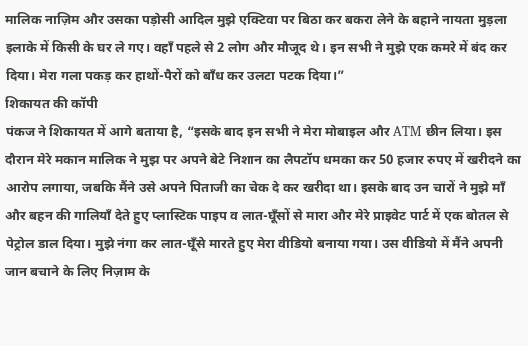मालिक नाज़िम और उसका पड़ोसी आदिल मुझे एक्टिवा पर बिठा कर बकरा लेने के बहाने नायता मुड़ला इलाके में किसी के घर ले गए। वहाँ पहले से 2 लोग और मौजूद थे। इन सभी ने मुझे एक कमरे में बंद कर दिया। मेरा गला पकड़ कर हाथों-पैरों को बाँध कर उलटा पटक दिया।”
शिकायत की कॉपी
पंकज ने शिकायत में आगे बताया है, “इसके बाद इन सभी ने मेरा मोबाइल और ATM छीन लिया। इस दौरान मेरे मकान मालिक ने मुझ पर अपने बेटे निशान का लैपटॉप धमका कर 50 हजार रुपए में खरीदने का आरोप लगाया, जबकि मैंने उसे अपने पिताजी का चेक दे कर खरीदा था। इसके बाद उन चारों ने मुझे माँ और बहन की गालियाँ देते हुए प्लास्टिक पाइप व लात-घूँसों से मारा और मेरे प्राइवेट पार्ट में एक बोतल से पेट्रोल डाल दिया। मुझे नंगा कर लात-घूँसे मारते हुए मेरा वीडियो बनाया गया। उस वीडियो में मैंने अपनी जान बचाने के लिए निज़ाम के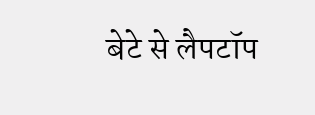बेटे से लैपटॉप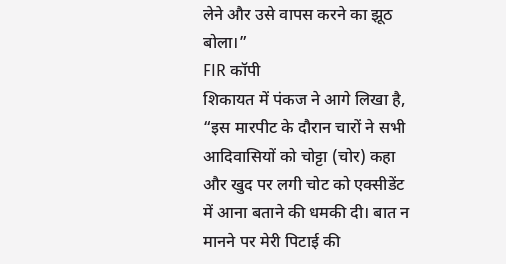लेने और उसे वापस करने का झूठ बोला।”
FIR कॉपी
शिकायत में पंकज ने आगे लिखा है, “इस मारपीट के दौरान चारों ने सभी आदिवासियों को चोट्टा (चोर) कहा और खुद पर लगी चोट को एक्सीडेंट में आना बताने की धमकी दी। बात न मानने पर मेरी पिटाई की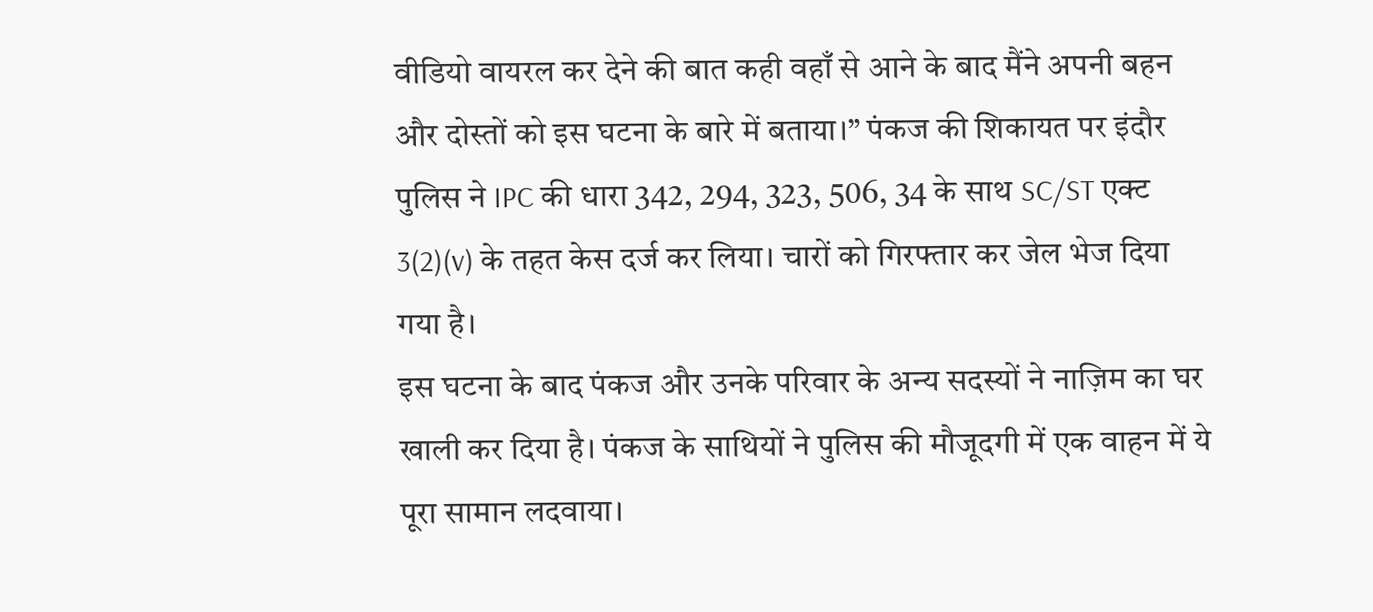वीडियो वायरल कर देने की बात कही वहाँ से आने के बाद मैंने अपनी बहन और दोस्तों को इस घटना के बारे में बताया।” पंकज की शिकायत पर इंदौर पुलिस ने IPC की धारा 342, 294, 323, 506, 34 के साथ SC/ST एक्ट 3(2)(v) के तहत केस दर्ज कर लिया। चारों को गिरफ्तार कर जेल भेज दिया गया है।
इस घटना के बाद पंकज और उनके परिवार के अन्य सदस्यों ने नाज़िम का घर खाली कर दिया है। पंकज के साथियों ने पुलिस की मौजूदगी में एक वाहन में ये पूरा सामान लदवाया।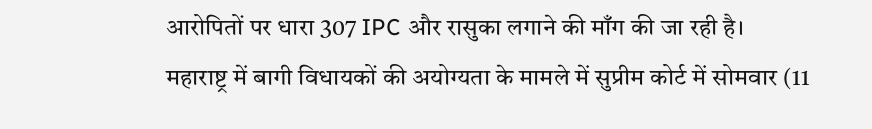आरोपितों पर धारा 307 IPC और रासुका लगाने की माँग की जा रही है।
महाराष्ट्र में बागी विधायकों की अयोग्यता के मामले में सुप्रीम कोर्ट में सोमवार (11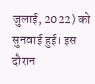जुलाई, 2022) को सुनवाई हुई। इस दौरान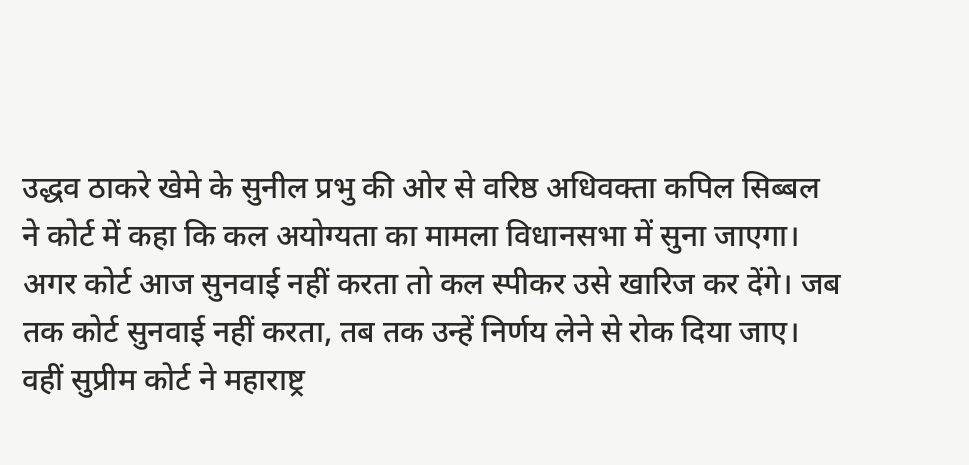उद्धव ठाकरे खेमे के सुनील प्रभु की ओर से वरिष्ठ अधिवक्ता कपिल सिब्बल ने कोर्ट में कहा कि कल अयोग्यता का मामला विधानसभा में सुना जाएगा। अगर कोर्ट आज सुनवाई नहीं करता तो कल स्पीकर उसे खारिज कर देंगे। जब तक कोर्ट सुनवाई नहीं करता, तब तक उन्हें निर्णय लेने से रोक दिया जाए। वहीं सुप्रीम कोर्ट ने महाराष्ट्र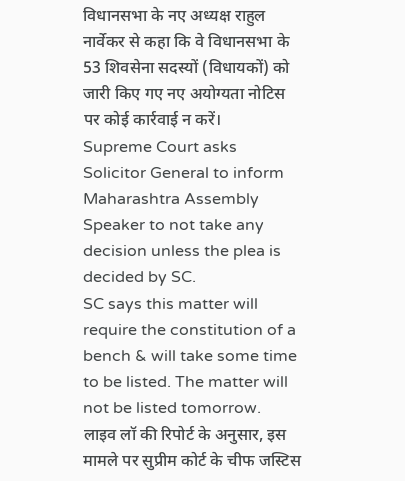विधानसभा के नए अध्यक्ष राहुल नार्वेकर से कहा कि वे विधानसभा के 53 शिवसेना सदस्यों (विधायकों) को जारी किए गए नए अयोग्यता नोटिस पर कोई कार्रवाई न करें।
Supreme Court asks Solicitor General to inform Maharashtra Assembly Speaker to not take any decision unless the plea is decided by SC.
SC says this matter will require the constitution of a bench & will take some time to be listed. The matter will not be listed tomorrow.
लाइव लॉ की रिपोर्ट के अनुसार, इस मामले पर सुप्रीम कोर्ट के चीफ जस्टिस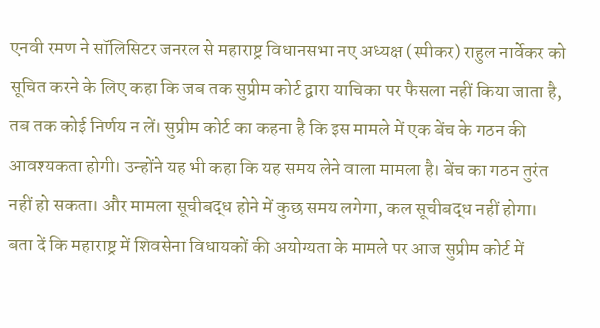एनवी रमण ने सॉलिसिटर जनरल से महाराष्ट्र विधानसभा नए अध्यक्ष (स्पीकर) राहुल नार्वेकर को सूचित करने के लिए कहा कि जब तक सुप्रीम कोर्ट द्वारा याचिका पर फैसला नहीं किया जाता है, तब तक कोई निर्णय न लें। सुप्रीम कोर्ट का कहना है कि इस मामले में एक बेंच के गठन की आवश्यकता होगी। उन्होंने यह भी कहा कि यह समय लेने वाला मामला है। बेंच का गठन तुरंत नहीं हो सकता। और मामला सूचीबद्ध होने में कुछ समय लगेगा, कल सूचीबद्ध नहीं होगा।
बता दें कि महाराष्ट्र में शिवसेना विधायकों की अयोग्यता के मामले पर आज सुप्रीम कोर्ट में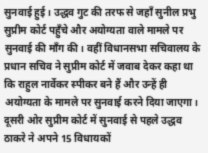सुनवाई हुई। उद्धव गुट की तरफ से जहाँ सुनील प्रभु सुप्रीम कोर्ट पहुँचे और अयोग्यता वाले मामले पर सुनवाई की माँग की। वहीं विधानसभा सचिवालय के प्रधान सचिव ने सुप्रीम कोर्ट में जवाब देकर कहा था कि राहुल नार्वेकर स्पीकर बने हैं और उन्हें ही अयोग्यता के मामले पर सुनवाई करने दिया जाएगा।
दूसरी ओर सुप्रीम कोर्ट में सुनवाई से पहले उद्धव ठाकरे ने अपने 15 विधायकों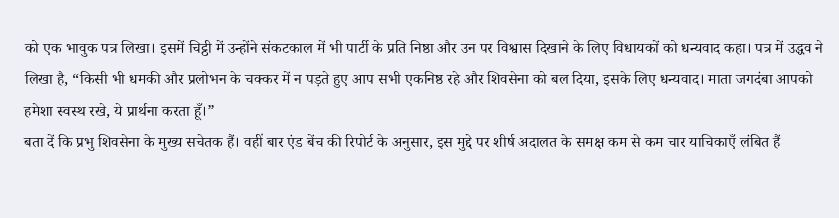को एक भावुक पत्र लिखा। इसमें चिट्ठी में उन्होंने संकटकाल में भी पार्टी के प्रति निष्ठा और उन पर विश्वास दिखाने के लिए विधायकों को धन्यवाद कहा। पत्र में उद्धव ने लिखा है, “किसी भी धमकी और प्रलोभन के चक्कर में न पड़ते हुए आप सभी एकनिष्ठ रहे और शिवसेना को बल दिया, इसके लिए धन्यवाद। माता जगदंबा आपको हमेशा स्वस्थ रखे, ये प्रार्थना करता हूँ।”
बता दें कि प्रभु शिवसेना के मुख्य सचेतक हैं। वहीं बार एंड बेंच की रिपोर्ट के अनुसार, इस मुद्दे पर शीर्ष अदालत के समक्ष कम से कम चार याचिकाएँ लंबित हैं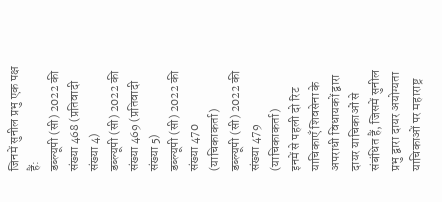जिनमें सुनील प्रभु एक पक्ष हैं:
डब्ल्यूपी (सी) 2022 की संख्या 468 (प्रतिवादी संख्या 4)
डब्ल्यूपी (सी) 2022 की संख्या 469 (प्रतिवादी संख्या 5)
डब्ल्यूपी (सी) 2022 की संख्या 470 (याचिकाकर्ता)
डब्ल्यूपी (सी) 2022 की संख्या 479 (याचिकाकर्ता)
इनमें से पहली दो रिट याचिकाएँ शिवसेना के अपराधी विधायकों द्वारा दायर याचिकाओं से संबंधित हैं, जिसमें सुनील प्रभु द्वारा दायर अयोग्यता याचिकाओं पर महाराष्ट्र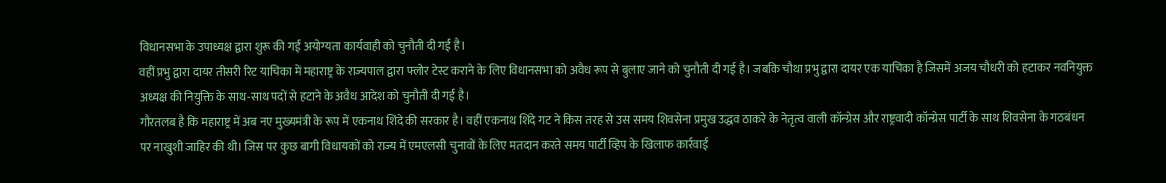विधानसभा के उपाध्यक्ष द्वारा शुरू की गई अयोग्यता कार्यवाही को चुनौती दी गई है।
वहीं प्रभु द्वारा दायर तीसरी रिट याचिका में महाराष्ट्र के राज्यपाल द्वारा फ्लोर टेस्ट कराने के लिए विधानसभा को अवैध रूप से बुलाए जाने को चुनौती दी गई है। जबकि चौथा प्रभु द्वारा दायर एक याचिका है जिसमें अजय चौधरी को हटाकर नवनियुक्त अध्यक्ष की नियुक्ति के साथ-साथ पदों से हटाने के अवैध आदेश को चुनौती दी गई है।
गौरतलब है कि महाराष्ट्र में अब नए मुख्यमंत्री के रूप में एकनाथ शिंदे की सरकार है। वहीं एकनाथ शिंदे गट ने किस तरह से उस समय शिवसेना प्रमुख उद्धव ठाकरे के नेतृत्व वाली कॉन्ग्रेस और राष्ट्रवादी कॉन्ग्रेस पार्टी के साथ शिवसेना के गठबंधन पर नाखुशी जाहिर की थी। जिस पर कुछ बागी विधायकों को राज्य में एमएलसी चुनावों के लिए मतदान करते समय पार्टी व्हिप के खिलाफ कार्रवाई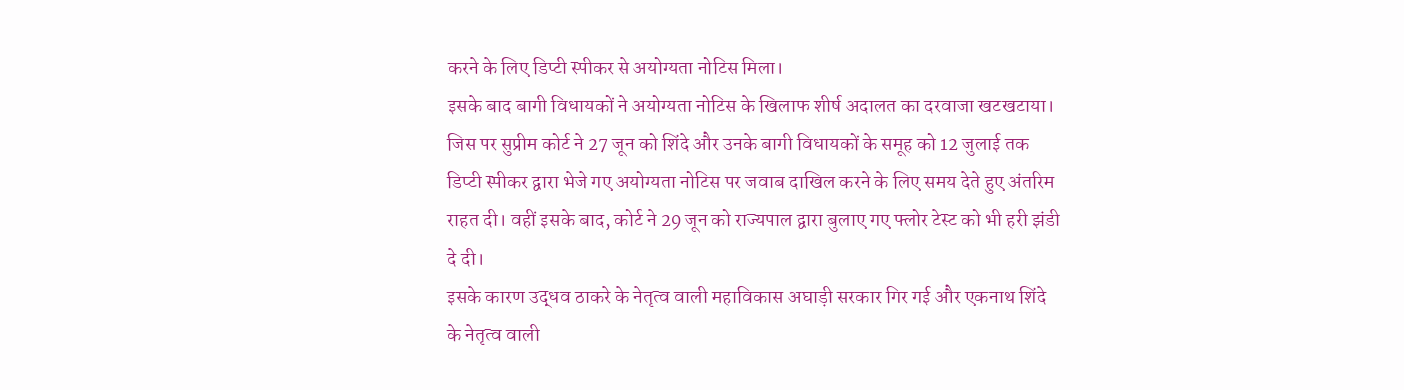करने के लिए डिप्टी स्पीकर से अयोग्यता नोटिस मिला।
इसके बाद बागी विधायकों ने अयोग्यता नोटिस के खिलाफ शीर्ष अदालत का दरवाजा खटखटाया। जिस पर सुप्रीम कोर्ट ने 27 जून को शिंदे और उनके बागी विधायकों के समूह को 12 जुलाई तक डिप्टी स्पीकर द्वारा भेजे गए अयोग्यता नोटिस पर जवाब दाखिल करने के लिए समय देते हुए अंतरिम राहत दी। वहीं इसके बाद, कोर्ट ने 29 जून को राज्यपाल द्वारा बुलाए गए फ्लोर टेस्ट को भी हरी झंडी दे दी।
इसके कारण उद्धव ठाकरे के नेतृत्व वाली महाविकास अघाड़ी सरकार गिर गई और एकनाथ शिंदे के नेतृत्व वाली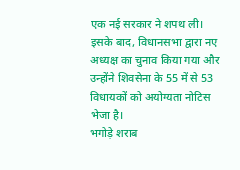एक नई सरकार ने शपथ ली। इसके बाद, विधानसभा द्वारा नए अध्यक्ष का चुनाव किया गया और उन्होंने शिवसेना के 55 में से 53 विधायकों को अयोग्यता नोटिस भेजा है।
भगोड़े शराब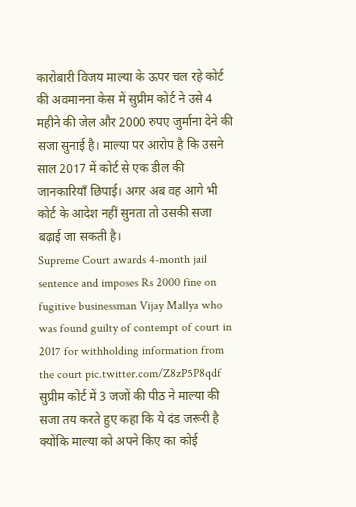कारोबारी विजय माल्या के ऊपर चल रहे कोर्ट की अवमानना केस में सुप्रीम कोर्ट ने उसे 4 महीने की जेल और 2000 रुपए जुर्माना देने की सजा सुनाई है। माल्या पर आरोप है कि उसने साल 2017 में कोर्ट से एक डील की जानकारियाँ छिपाई। अगर अब वह आगे भी कोर्ट के आदेश नहीं सुनता तो उसकी सजा बढ़ाई जा सकती है।
Supreme Court awards 4-month jail sentence and imposes Rs 2000 fine on fugitive businessman Vijay Mallya who was found guilty of contempt of court in 2017 for withholding information from the court pic.twitter.com/Z8zP5P8qdf
सुप्रीम कोर्ट में 3 जजों की पीठ ने माल्या की सजा तय करते हुए कहा कि ये दंड जरूरी है क्योंकि माल्या को अपने किए का कोई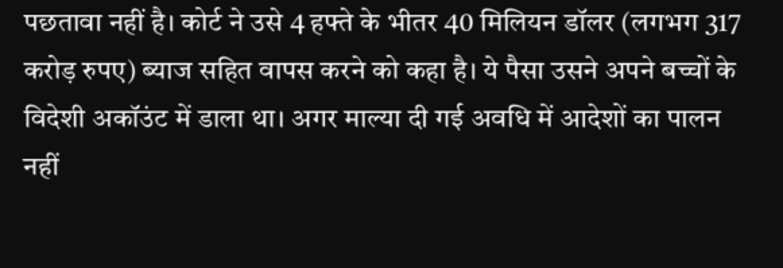पछतावा नहीं है। कोर्ट ने उसे 4 हफ्ते के भीतर 40 मिलियन डॉलर (लगभग 317 करोड़ रुपए) ब्याज सहित वापस करने को कहा है। ये पैसा उसने अपने बच्चों के विदेशी अकॉउंट में डाला था। अगर माल्या दी गई अवधि में आदेशों का पालन नहीं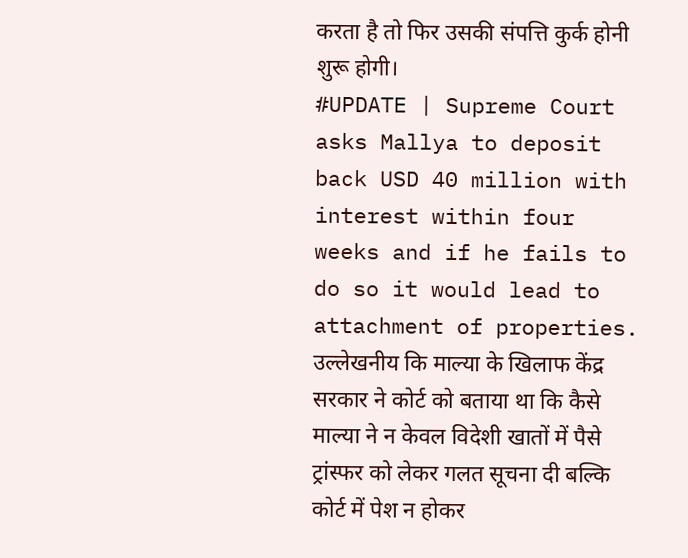करता है तो फिर उसकी संपत्ति कुर्क होनी शुरू होगी।
#UPDATE | Supreme Court asks Mallya to deposit back USD 40 million with interest within four weeks and if he fails to do so it would lead to attachment of properties.
उल्लेखनीय कि माल्या के खिलाफ केंद्र सरकार ने कोर्ट को बताया था कि कैसे माल्या ने न केवल विदेशी खातों में पैसे ट्रांस्फर को लेकर गलत सूचना दी बल्कि कोर्ट में पेश न होकर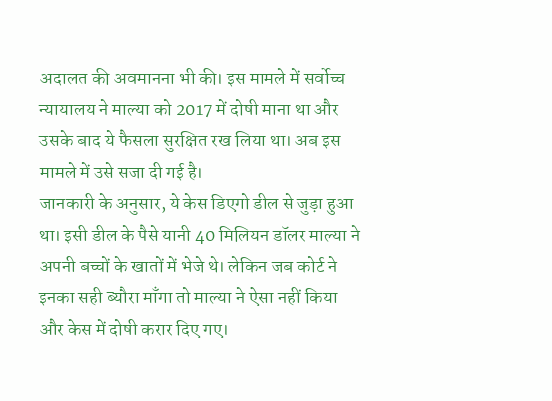अदालत की अवमानना भी की। इस मामले में सर्वोच्च न्यायालय ने माल्या को 2017 में दोषी माना था और उसके बाद ये फैसला सुरक्षित रख लिया था। अब इस मामले में उसे सजा दी गई है।
जानकारी के अनुसार, ये केस डिएगो डील से जुड़ा हुआ था। इसी डील के पैसे यानी 40 मिलियन डॉलर माल्या ने अपनी बच्चों के खातों में भेजे थे। लेकिन जब कोर्ट ने इनका सही ब्यौरा माँगा तो माल्या ने ऐसा नहीं किया और केस में दोषी करार दिए गए।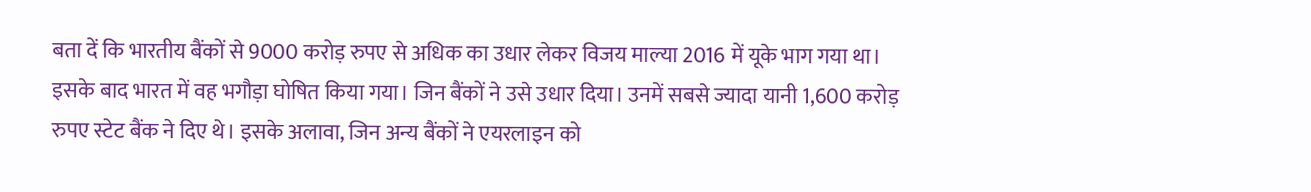बता दें कि भारतीय बैंकों से 9000 करोड़ रुपए से अधिक का उधार लेकर विजय माल्या 2016 में यूके भाग गया था। इसके बाद भारत में वह भगौड़ा घोषित किया गया। जिन बैंकों ने उसे उधार दिया। उनमें सबसे ज्यादा यानी 1,600 करोड़ रुपए स्टेट बैंक ने दिए थे। इसके अलावा, जिन अन्य बैंकों ने एयरलाइन को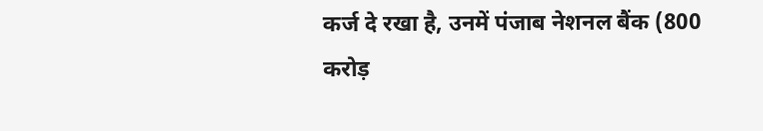कर्ज दे रखा है, उनमें पंजाब नेशनल बैंक (800 करोड़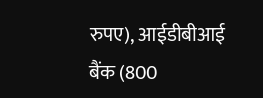रुपए), आईडीबीआई बैंक (800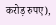करोड़ रुपए),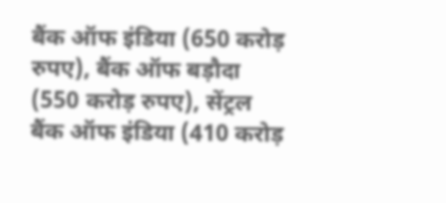बैंक ऑफ इंडिया (650 करोड़ रुपए), बैंक ऑफ बड़ौदा (550 करोड़ रुपए), सेंट्रल बैंक ऑफ इंडिया (410 करोड़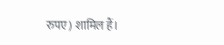रुपए) शामिल हैं।